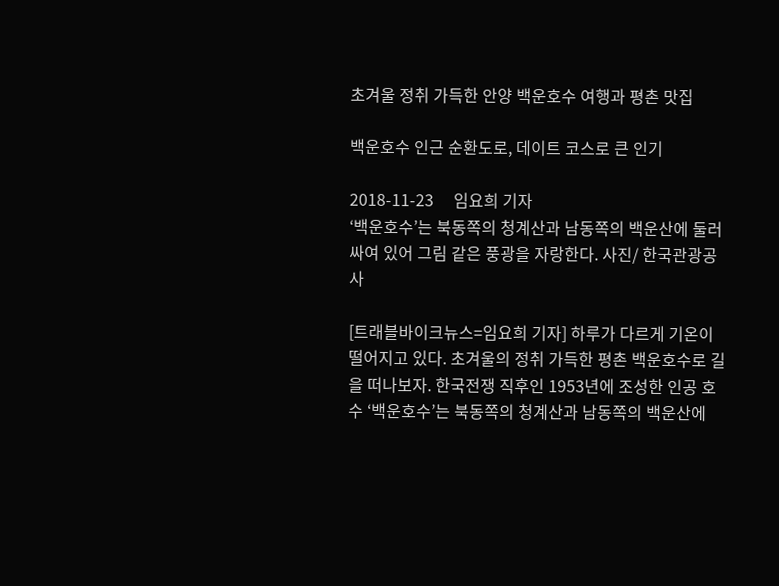초겨울 정취 가득한 안양 백운호수 여행과 평촌 맛집

백운호수 인근 순환도로, 데이트 코스로 큰 인기

2018-11-23     임요희 기자
‘백운호수’는 북동쪽의 청계산과 남동쪽의 백운산에 둘러싸여 있어 그림 같은 풍광을 자랑한다. 사진/ 한국관광공사

[트래블바이크뉴스=임요희 기자] 하루가 다르게 기온이 떨어지고 있다. 초겨울의 정취 가득한 평촌 백운호수로 길을 떠나보자. 한국전쟁 직후인 1953년에 조성한 인공 호수 ‘백운호수’는 북동쪽의 청계산과 남동쪽의 백운산에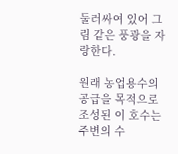둘러싸여 있어 그림 같은 풍광을 자랑한다.

원래 농업용수의 공급을 목적으로 조성된 이 호수는 주변의 수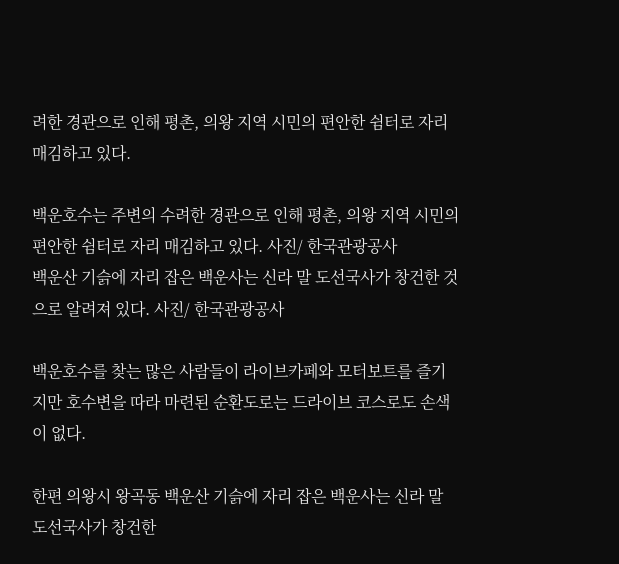려한 경관으로 인해 평촌, 의왕 지역 시민의 편안한 쉼터로 자리 매김하고 있다.

백운호수는 주변의 수려한 경관으로 인해 평촌, 의왕 지역 시민의 편안한 쉼터로 자리 매김하고 있다. 사진/ 한국관광공사
백운산 기슭에 자리 잡은 백운사는 신라 말 도선국사가 창건한 것으로 알려져 있다. 사진/ 한국관광공사

백운호수를 찾는 많은 사람들이 라이브카페와 모터보트를 즐기지만 호수변을 따라 마련된 순환도로는 드라이브 코스로도 손색이 없다.

한편 의왕시 왕곡동 백운산 기슭에 자리 잡은 백운사는 신라 말 도선국사가 창건한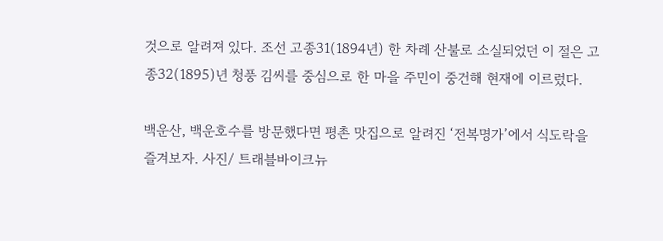것으로 알려져 있다. 조선 고종31(1894년) 한 차례 산불로 소실되었던 이 절은 고종32(1895)년 청풍 김씨를 중심으로 한 마을 주민이 중건해 현재에 이르렀다.

백운산, 백운호수를 방문했다면 평촌 맛집으로 알려진 ‘전복명가’에서 식도락을 즐겨보자. 사진/ 트래블바이크뉴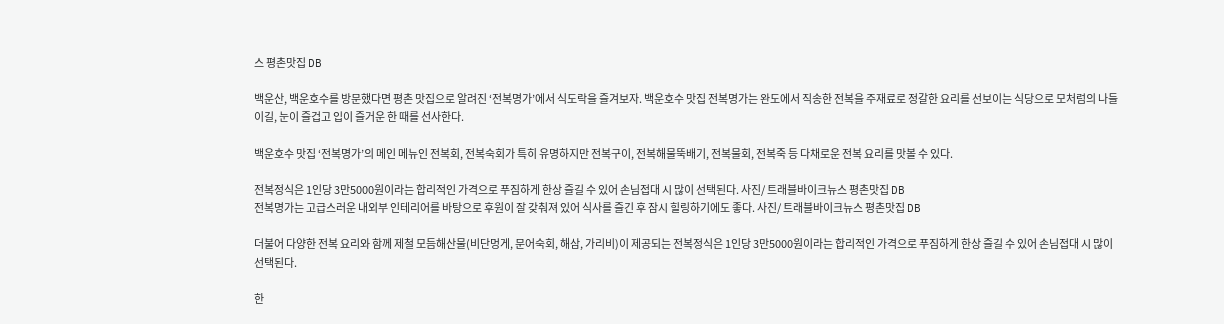스 평촌맛집 DB

백운산, 백운호수를 방문했다면 평촌 맛집으로 알려진 ‘전복명가’에서 식도락을 즐겨보자. 백운호수 맛집 전복명가는 완도에서 직송한 전복을 주재료로 정갈한 요리를 선보이는 식당으로 모처럼의 나들이길, 눈이 즐겁고 입이 즐거운 한 때를 선사한다.

백운호수 맛집 ‘전복명가’의 메인 메뉴인 전복회, 전복숙회가 특히 유명하지만 전복구이, 전복해물뚝배기, 전복물회, 전복죽 등 다채로운 전복 요리를 맛볼 수 있다.

전복정식은 1인당 3만5000원이라는 합리적인 가격으로 푸짐하게 한상 즐길 수 있어 손님접대 시 많이 선택된다. 사진/ 트래블바이크뉴스 평촌맛집 DB
전복명가는 고급스러운 내외부 인테리어를 바탕으로 후원이 잘 갖춰져 있어 식사를 즐긴 후 잠시 힐링하기에도 좋다. 사진/ 트래블바이크뉴스 평촌맛집 DB

더불어 다양한 전복 요리와 함께 제철 모듬해산물(비단멍게, 문어숙회, 해삼, 가리비)이 제공되는 전복정식은 1인당 3만5000원이라는 합리적인 가격으로 푸짐하게 한상 즐길 수 있어 손님접대 시 많이 선택된다.

한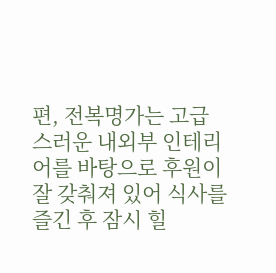편, 전복명가는 고급스러운 내외부 인테리어를 바탕으로 후원이 잘 갖춰져 있어 식사를 즐긴 후 잠시 힐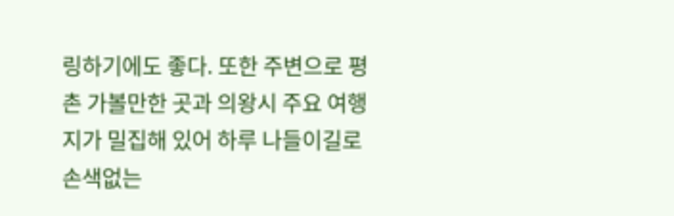링하기에도 좋다. 또한 주변으로 평촌 가볼만한 곳과 의왕시 주요 여행지가 밀집해 있어 하루 나들이길로 손색없는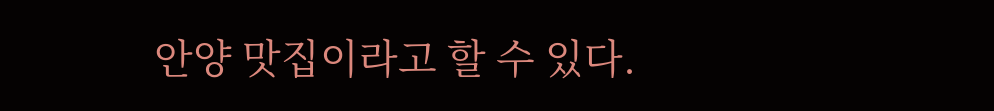안양 맛집이라고 할 수 있다.